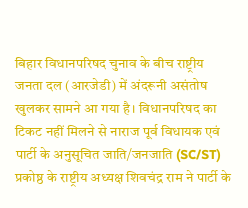बिहार विधानपरिषद चुनाव के बीच राष्ट्रीय जनता दल (आरजेडी) में अंदरूनी असंतोष खुलकर सामने आ गया है। विधानपरिषद का टिकट नहीं मिलने से नाराज पूर्व विधायक एवं पार्टी के अनुसूचित जाति/जनजाति (SC/ST) प्रकोष्ठ के राष्ट्रीय अध्यक्ष शिवचंद्र राम ने पार्टी के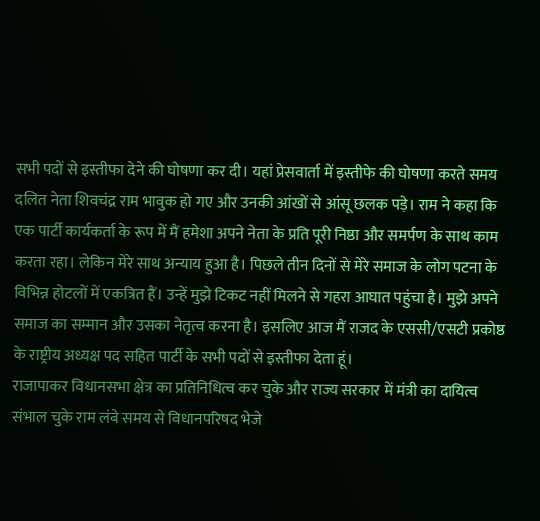सभी पदों से इस्तीफा देने की घोषणा कर दी। यहां प्रेसवार्ता में इस्तीफे की घोषणा करते समय दलित नेता शिवचंद्र राम भावुक हो गए और उनकी आंखों से आंसू छलक पड़े। राम ने कहा कि एक पार्टी कार्यकर्ता के रूप में मैं हमेशा अपने नेता के प्रति पूरी निष्ठा और समर्पण के साथ काम करता रहा। लेकिन मेरे साथ अन्याय हुआ है। पिछले तीन दिनों से मेरे समाज के लोग पटना के विभिन्न होटलों में एकत्रित हैं। उन्हें मुझे टिकट नहीं मिलने से गहरा आघात पहुंचा है। मुझे अपने समाज का सम्मान और उसका नेतृत्व करना है। इसलिए आज मैं राजद के एससी/एसटी प्रकोष्ठ के राष्ट्रीय अध्यक्ष पद सहित पार्टी के सभी पदों से इस्तीफा देता हूं।
राजापाकर विधानसभा क्षेत्र का प्रतिनिधित्व कर चुके और राज्य सरकार में मंत्री का दायित्व संभाल चुके राम लंबे समय से विधानपरिषद भेजे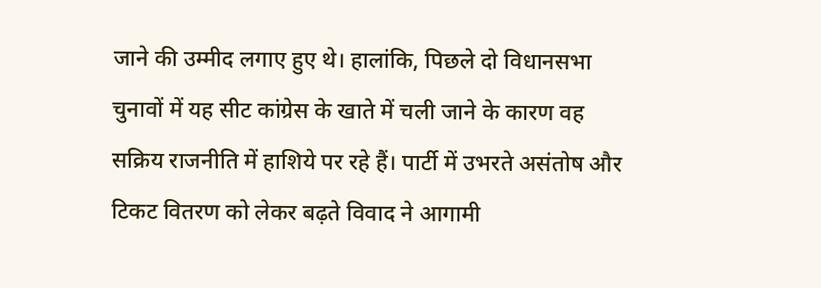जाने की उम्मीद लगाए हुए थे। हालांकि, पिछले दो विधानसभा चुनावों में यह सीट कांग्रेस के खाते में चली जाने के कारण वह सक्रिय राजनीति में हाशिये पर रहे हैं। पार्टी में उभरते असंतोष और टिकट वितरण को लेकर बढ़ते विवाद ने आगामी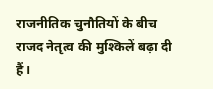राजनीतिक चुनौतियों के बीच राजद नेतृत्व की मुश्किलें बढ़ा दी हैं।